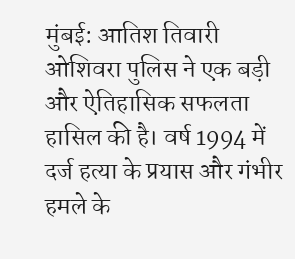मुंबई: आतिश तिवारी
ओशिवरा पुलिस ने एक बड़ी और ऐतिहासिक सफलता हासिल की है। वर्ष 1994 में दर्ज हत्या के प्रयास और गंभीर हमले के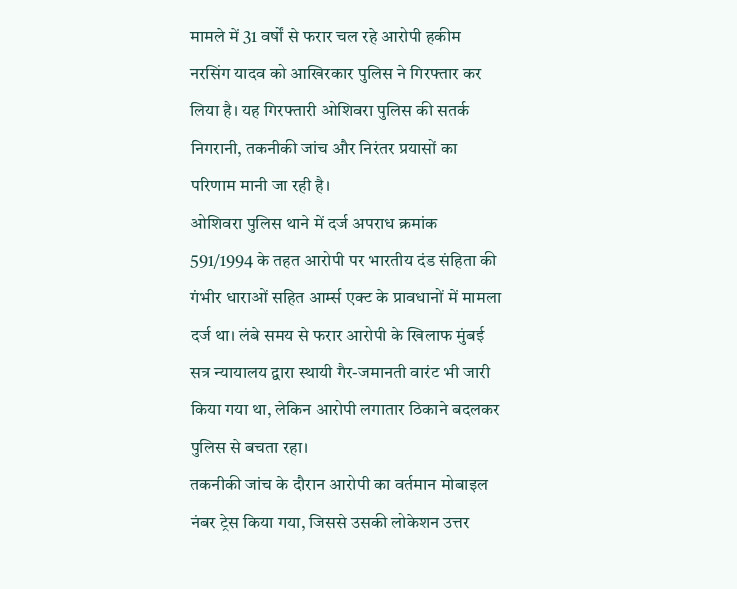मामले में 31 वर्षों से फरार चल रहे आरोपी हकीम नरसिंग यादव को आखिरकार पुलिस ने गिरफ्तार कर लिया है। यह गिरफ्तारी ओशिवरा पुलिस की सतर्क निगरानी, तकनीकी जांच और निरंतर प्रयासों का परिणाम मानी जा रही है।
ओशिवरा पुलिस थाने में दर्ज अपराध क्रमांक 591/1994 के तहत आरोपी पर भारतीय दंड संहिता की गंभीर धाराओं सहित आर्म्स एक्ट के प्रावधानों में मामला दर्ज था। लंबे समय से फरार आरोपी के खिलाफ मुंबई सत्र न्यायालय द्वारा स्थायी गैर-जमानती वारंट भी जारी किया गया था, लेकिन आरोपी लगातार ठिकाने बदलकर पुलिस से बचता रहा।
तकनीकी जांच के दौरान आरोपी का वर्तमान मोबाइल नंबर ट्रेस किया गया, जिससे उसकी लोकेशन उत्तर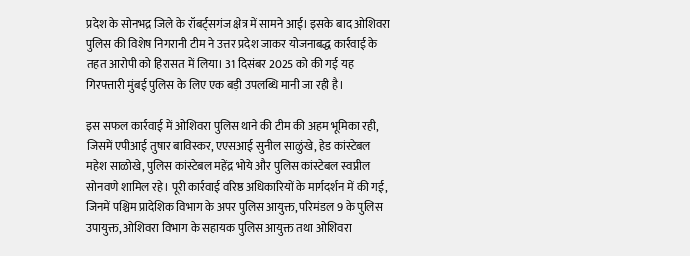प्रदेश के सोनभद्र जिले के रॉबर्ट्सगंज क्षेत्र में सामने आई। इसके बाद ओशिवरा पुलिस की विशेष निगरानी टीम ने उत्तर प्रदेश जाकर योजनाबद्ध कार्रवाई के तहत आरोपी को हिरासत में लिया। 31 दिसंबर 2025 को की गई यह गिरफ्तारी मुंबई पुलिस के लिए एक बड़ी उपलब्धि मानी जा रही है।

इस सफल कार्रवाई में ओशिवरा पुलिस थाने की टीम की अहम भूमिका रही, जिसमें एपीआई तुषार बाविस्कर, एएसआई सुनील साळुंखे, हेड कांस्टेबल महेश साळोखे, पुलिस कांस्टेबल महेंद्र भोये और पुलिस कांस्टेबल स्वप्नील सोनवणे शामिल रहे। पूरी कार्रवाई वरिष्ठ अधिकारियों के मार्गदर्शन में की गई, जिनमें पश्चिम प्रादेशिक विभाग के अपर पुलिस आयुक्त, परिमंडल 9 के पुलिस उपायुक्त, ओशिवरा विभाग के सहायक पुलिस आयुक्त तथा ओशिवरा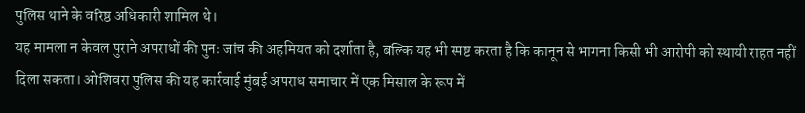पुलिस थाने के वरिष्ठ अधिकारी शामिल थे।
यह मामला न केवल पुराने अपराधों की पुनः जांच की अहमियत को दर्शाता है, बल्कि यह भी स्पष्ट करता है कि कानून से भागना किसी भी आरोपी को स्थायी राहत नहीं दिला सकता। ओशिवरा पुलिस की यह कार्रवाई मुंबई अपराध समाचार में एक मिसाल के रूप में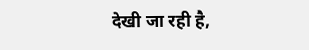देखी जा रही है,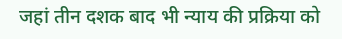जहां तीन दशक बाद भी न्याय की प्रक्रिया को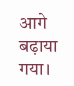आगे बढ़ाया गया।